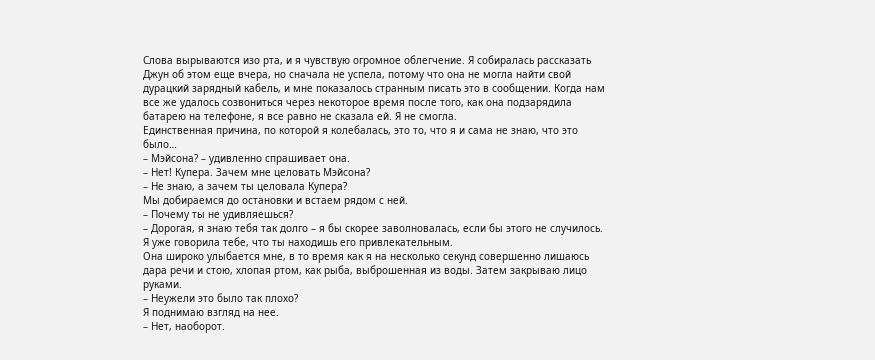Слова вырываются изо рта, и я чувствую огромное облегчение. Я собиралась рассказать Джун об этом еще вчера, но сначала не успела, потому что она не могла найти свой дурацкий зарядный кабель, и мне показалось странным писать это в сообщении. Когда нам все же удалось созвониться через некоторое время после того, как она подзарядила батарею на телефоне, я все равно не сказала ей. Я не смогла.
Единственная причина, по которой я колебалась, это то, что я и сама не знаю, что это было…
– Мэйсона? – удивленно спрашивает она.
– Нет! Купера. Зачем мне целовать Мэйсона?
– Не знаю, а зачем ты целовала Купера?
Мы добираемся до остановки и встаем рядом с ней.
– Почему ты не удивляешься?
– Дорогая, я знаю тебя так долго – я бы скорее заволновалась, если бы этого не случилось. Я уже говорила тебе, что ты находишь его привлекательным.
Она широко улыбается мне, в то время как я на несколько секунд совершенно лишаюсь дара речи и стою, хлопая ртом, как рыба, выброшенная из воды. Затем закрываю лицо руками.
– Неужели это было так плохо?
Я поднимаю взгляд на нее.
– Нет, наоборот.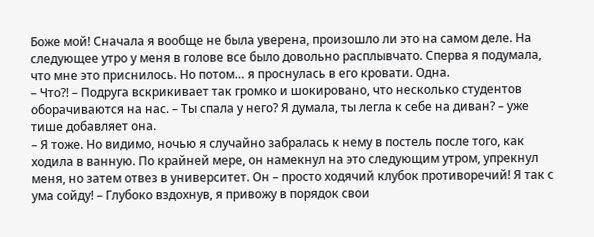Боже мой! Сначала я вообще не была уверена, произошло ли это на самом деле. На следующее утро у меня в голове все было довольно расплывчато. Сперва я подумала, что мне это приснилось. Но потом… я проснулась в его кровати. Одна.
– Что?! – Подруга вскрикивает так громко и шокировано, что несколько студентов оборачиваются на нас. – Ты спала у него? Я думала, ты легла к себе на диван? – уже тише добавляет она.
– Я тоже. Но видимо, ночью я случайно забралась к нему в постель после того, как ходила в ванную. По крайней мере, он намекнул на это следующим утром, упрекнул меня, но затем отвез в университет. Он – просто ходячий клубок противоречий! Я так с ума сойду! – Глубоко вздохнув, я привожу в порядок свои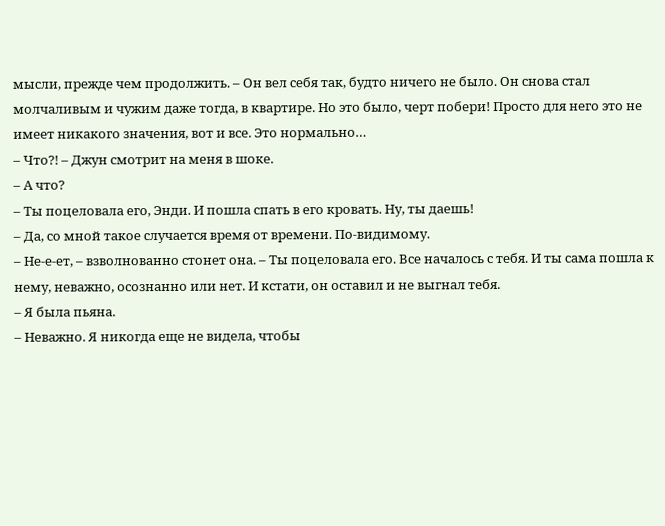мысли, прежде чем продолжить. – Он вел себя так, будто ничего не было. Он снова стал молчаливым и чужим даже тогда, в квартире. Но это было, черт побери! Просто для него это не имеет никакого значения, вот и все. Это нормально…
– Что?! – Джун смотрит на меня в шоке.
– А что?
– Ты поцеловала его, Энди. И пошла спать в его кровать. Ну, ты даешь!
– Да, со мной такое случается время от времени. По-видимому.
– Не-е-ет, – взволнованно стонет она. – Ты поцеловала его. Все началось с тебя. И ты сама пошла к нему, неважно, осознанно или нет. И кстати, он оставил и не выгнал тебя.
– Я была пьяна.
– Неважно. Я никогда еще не видела, чтобы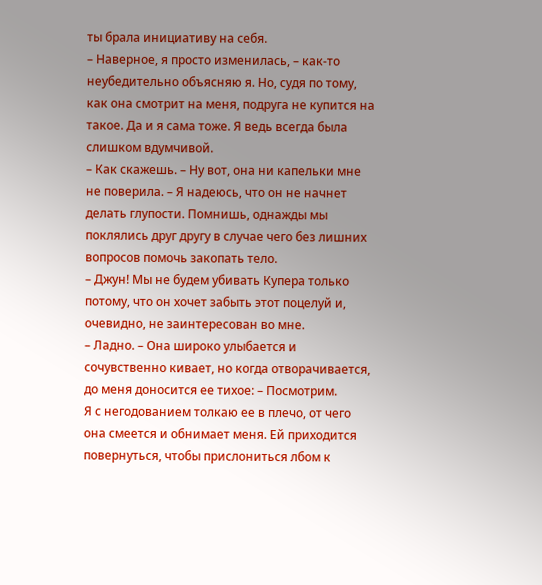ты брала инициативу на себя.
– Наверное, я просто изменилась, – как-то неубедительно объясняю я. Но, судя по тому, как она смотрит на меня, подруга не купится на такое. Да и я сама тоже. Я ведь всегда была слишком вдумчивой.
– Как скажешь. – Ну вот, она ни капельки мне не поверила. – Я надеюсь, что он не начнет делать глупости. Помнишь, однажды мы поклялись друг другу в случае чего без лишних вопросов помочь закопать тело.
– Джун! Мы не будем убивать Купера только потому, что он хочет забыть этот поцелуй и, очевидно, не заинтересован во мне.
– Ладно. – Она широко улыбается и сочувственно кивает, но когда отворачивается, до меня доносится ее тихое: – Посмотрим.
Я с негодованием толкаю ее в плечо, от чего она смеется и обнимает меня. Ей приходится повернуться, чтобы прислониться лбом к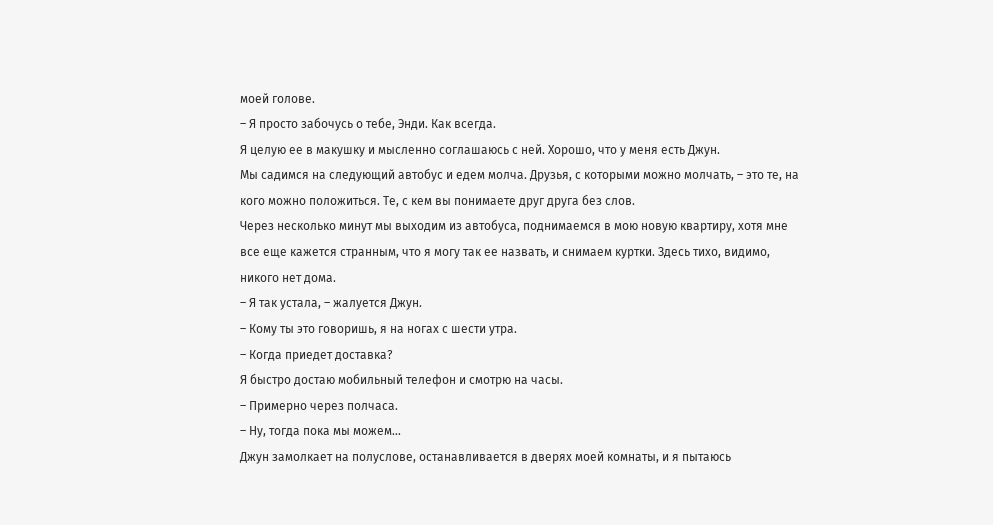моей голове.
– Я просто забочусь о тебе, Энди. Как всегда.
Я целую ее в макушку и мысленно соглашаюсь с ней. Хорошо, что у меня есть Джун.
Мы садимся на следующий автобус и едем молча. Друзья, с которыми можно молчать, – это те, на кого можно положиться. Те, с кем вы понимаете друг друга без слов.
Через несколько минут мы выходим из автобуса, поднимаемся в мою новую квартиру, хотя мне все еще кажется странным, что я могу так ее назвать, и снимаем куртки. Здесь тихо, видимо, никого нет дома.
– Я так устала, – жалуется Джун.
– Кому ты это говоришь, я на ногах с шести утра.
– Когда приедет доставка?
Я быстро достаю мобильный телефон и смотрю на часы.
– Примерно через полчаса.
– Ну, тогда пока мы можем…
Джун замолкает на полуслове, останавливается в дверях моей комнаты, и я пытаюсь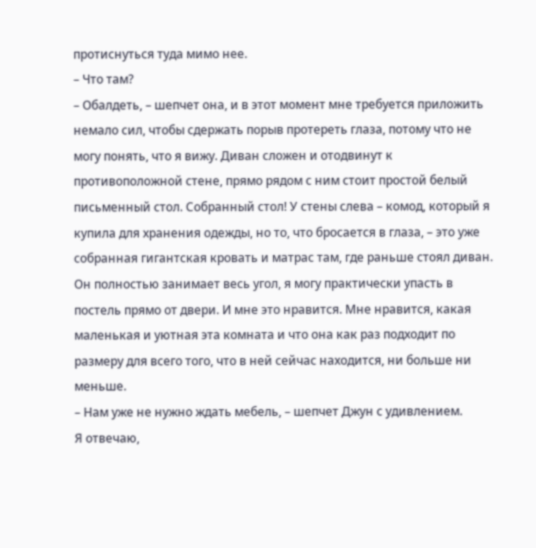протиснуться туда мимо нее.
– Что там?
– Обалдеть, – шепчет она, и в этот момент мне требуется приложить немало сил, чтобы сдержать порыв протереть глаза, потому что не могу понять, что я вижу. Диван сложен и отодвинут к противоположной стене, прямо рядом с ним стоит простой белый письменный стол. Собранный стол! У стены слева – комод, который я купила для хранения одежды, но то, что бросается в глаза, – это уже собранная гигантская кровать и матрас там, где раньше стоял диван. Он полностью занимает весь угол, я могу практически упасть в постель прямо от двери. И мне это нравится. Мне нравится, какая маленькая и уютная эта комната и что она как раз подходит по размеру для всего того, что в ней сейчас находится, ни больше ни меньше.
– Нам уже не нужно ждать мебель, – шепчет Джун с удивлением.
Я отвечаю,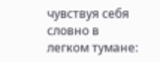чувствуя себя словно в легком тумане: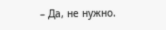– Да, не нужно.